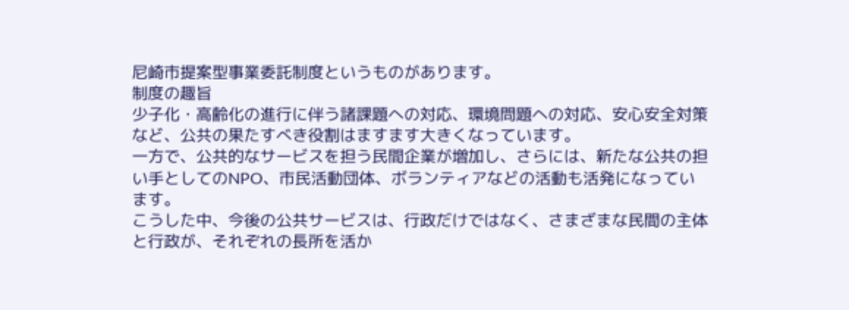尼崎市提案型事業委託制度というものがあります。
制度の趣旨
少子化・高齢化の進行に伴う諸課題への対応、環境問題への対応、安心安全対策など、公共の果たすべき役割はますます大きくなっています。
一方で、公共的なサービスを担う民間企業が増加し、さらには、新たな公共の担い手としてのNPO、市民活動団体、ボランティアなどの活動も活発になっています。
こうした中、今後の公共サービスは、行政だけではなく、さまざまな民間の主体と行政が、それぞれの長所を活か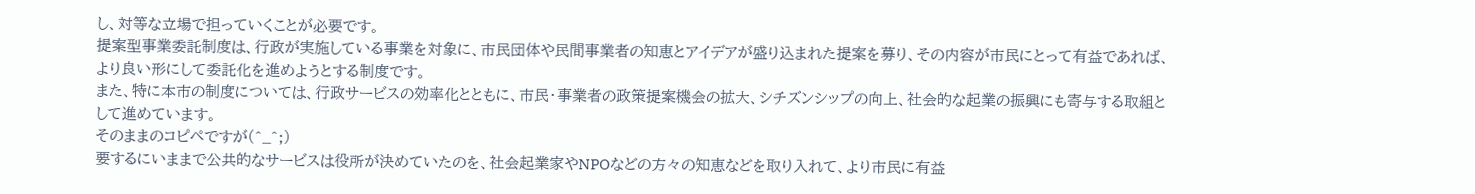し、対等な立場で担っていくことが必要です。
提案型事業委託制度は、行政が実施している事業を対象に、市民団体や民間事業者の知恵とアイデアが盛り込まれた提案を募り、その内容が市民にとって有益であれば、より良い形にして委託化を進めようとする制度です。
また、特に本市の制度については、行政サービスの効率化とともに、市民・事業者の政策提案機会の拡大、シチズンシップの向上、社会的な起業の振興にも寄与する取組として進めています。
そのままのコピペですが(^_^;)
要するにいままで公共的なサービスは役所が決めていたのを、社会起業家やNPOなどの方々の知恵などを取り入れて、より市民に有益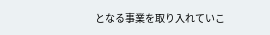となる事業を取り入れていこ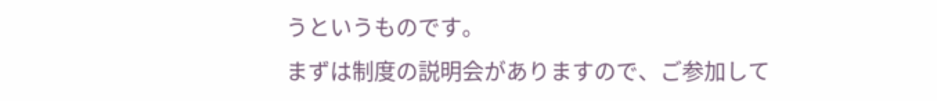うというものです。
まずは制度の説明会がありますので、ご参加して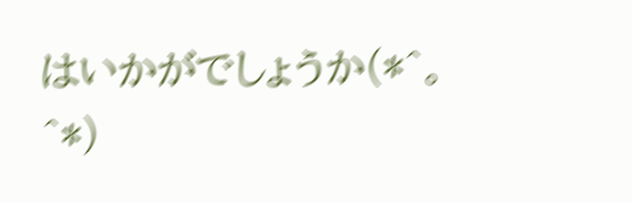はいかがでしょうか(*^。^*)